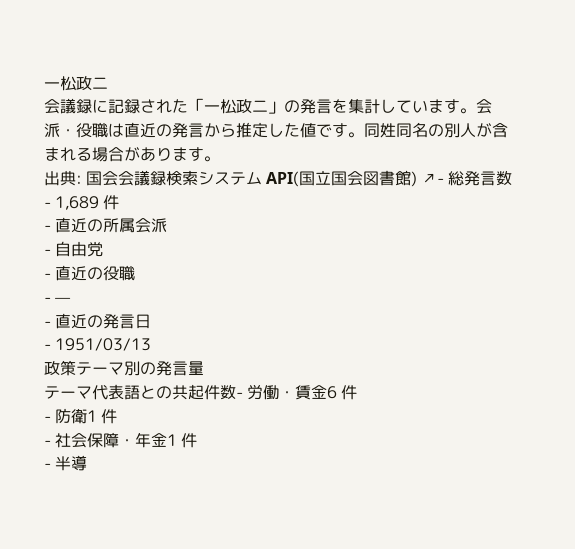一松政二
会議録に記録された「一松政二」の発言を集計しています。会派・役職は直近の発言から推定した値です。同姓同名の別人が含まれる場合があります。
出典: 国会会議録検索システム API(国立国会図書館) ↗- 総発言数
- 1,689 件
- 直近の所属会派
- 自由党
- 直近の役職
- —
- 直近の発言日
- 1951/03/13
政策テーマ別の発言量
テーマ代表語との共起件数- 労働・賃金6 件
- 防衛1 件
- 社会保障・年金1 件
- 半導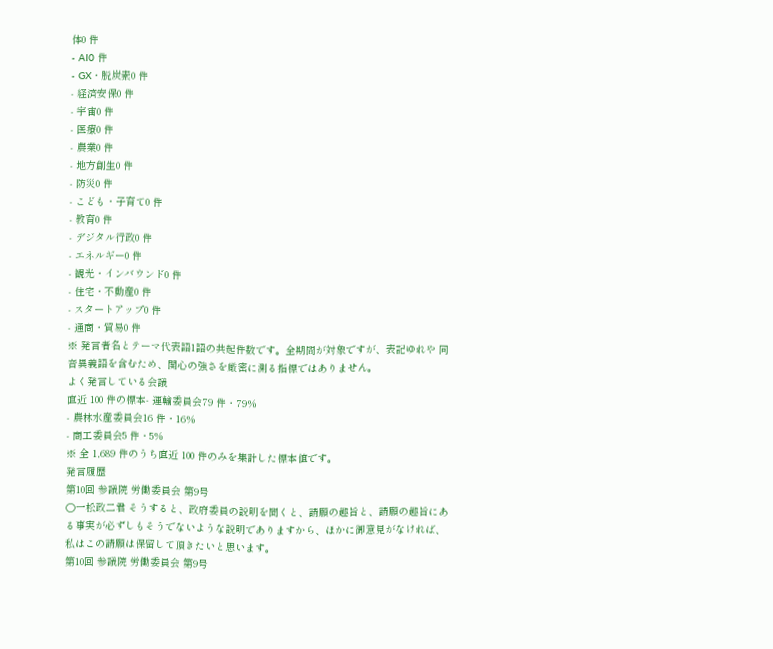体0 件
- AI0 件
- GX・脱炭素0 件
- 経済安保0 件
- 宇宙0 件
- 医療0 件
- 農業0 件
- 地方創生0 件
- 防災0 件
- こども・子育て0 件
- 教育0 件
- デジタル行政0 件
- エネルギー0 件
- 観光・インバウンド0 件
- 住宅・不動産0 件
- スタートアップ0 件
- 通商・貿易0 件
※ 発言者名とテーマ代表語1語の共起件数です。全期間が対象ですが、表記ゆれや 同音異義語を含むため、関心の強さを厳密に測る指標ではありません。
よく発言している会議
直近 100 件の標本- 運輸委員会79 件・79%
- 農林水産委員会16 件・16%
- 商工委員会5 件・5%
※ 全 1,689 件のうち直近 100 件のみを集計した標本値です。
発言履歴
第10回 参議院 労働委員会 第9号
○一松政二君 そうすると、政府委員の説明を聞くと、請願の趣旨と、請願の趣旨にある事実が必ずしもそうでないような説明でありますから、ほかに御意見がなければ、私はこの請願は保留して頂きたいと思います。
第10回 参議院 労働委員会 第9号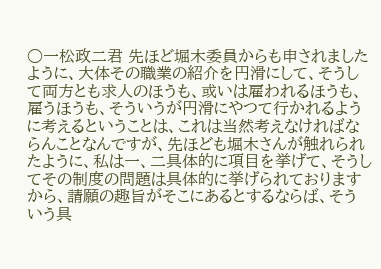○一松政二君 先ほど堀木委員からも申されましたように、大体その職業の紹介を円滑にして、そうして両方とも求人のほうも、或いは雇われるほうも、雇うほうも、そういうが円滑にやつて行かれるように考えるということは、これは当然考えなければならんことなんですが、先ほども堀木さんが触れられたように、私は一、二具体的に項目を挙げて、そうしてその制度の問題は具体的に挙げられておりますから、請願の趣旨がそこにあるとするならば、そういう具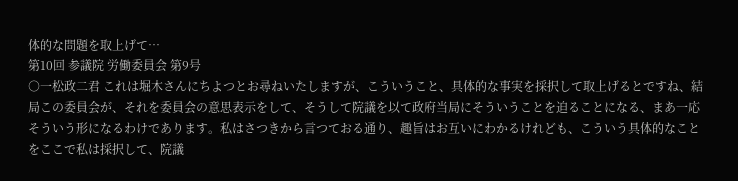体的な問題を取上げて…
第10回 参議院 労働委員会 第9号
○一松政二君 これは堀木さんにちよつとお尋ねいたしますが、こういうこと、具体的な事実を採択して取上げるとですね、結局この委員会が、それを委員会の意思表示をして、そうして院議を以て政府当局にそういうことを迫ることになる、まあ一応そういう形になるわけであります。私はさつきから言つておる通り、趣旨はお互いにわかるけれども、こういう具体的なことをここで私は採択して、院議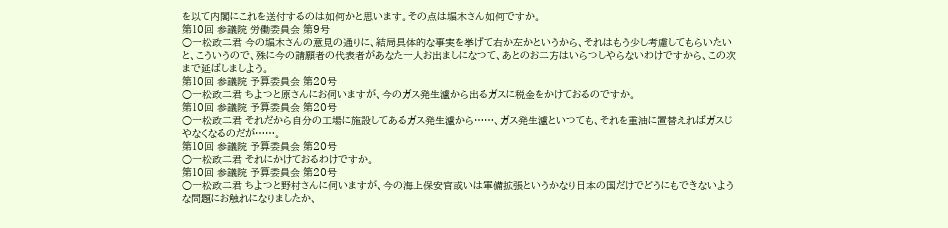を以て内閣にこれを送付するのは如何かと思います。その点は堀木さん如何ですか。
第10回 参議院 労働委員会 第9号
○一松政二君 今の堀木さんの意見の通りに、結局具体的な事実を挙げて右か左かというから、それはもう少し考慮してもらいたいと、こういうので、殊に今の請願者の代表者があなた一人お出ましになつて、あとのお二方はいらつしやらないわけですから、この次まで延ばしましよう。
第10回 参議院 予算委員会 第20号
○一松政二君 ちよつと原さんにお伺いますが、今のガス発生瀘から出るガスに税金をかけておるのですか。
第10回 参議院 予算委員会 第20号
○一松政二君 それだから自分の工場に施設してあるガス発生瀘から……、ガス発生瀘といつても、それを重油に置替えればガスじやなくなるのだが……。
第10回 参議院 予算委員会 第20号
○一松政二君 それにかけておるわけですか。
第10回 参議院 予算委員会 第20号
○一松政二君 ちよつと野村さんに伺いますが、今の海上保安官或いは軍備拡張というかなり日本の国だけでどうにもできないような問題にお触れになりましたか、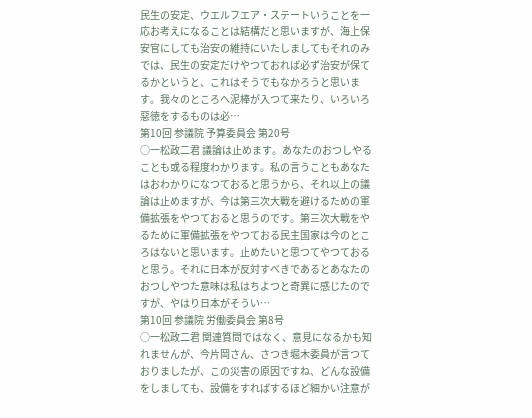民生の安定、ウエルフエア・ステートいうことを一応お考えになることは結構だと思いますが、海上保安官にしても治安の維持にいたしましてもそれのみでは、民生の安定だけやつておれば必ず治安が保てるかというと、これはそうでもなかろうと思います。我々のところへ泥棒が入つて来たり、いろいろ惡徳をするものは必…
第10回 参議院 予算委員会 第20号
○一松政二君 議論は止めます。あなたのおつしやることも或る程度わかります。私の言うこともあなたはおわかりになつておると思うから、それ以上の議論は止めますが、今は第三次大戰を避けるための軍備拡張をやつておると思うのです。第三次大戰をやるために軍備拡張をやつておる民主国家は今のところはないと思います。止めたいと思つてやつておると思う。それに日本が反対すべきであるとあなたのおつしやつた意味は私はちよつと奇異に感じたのですが、やはり日本がそうい…
第10回 参議院 労働委員会 第8号
○一松政二君 関連質問ではなく、意見になるかも知れませんが、今片岡さん、さつき堀木委員が言つておりましたが、この災害の原因ですね、どんな設備をしましても、設備をすればするほど細かい注意が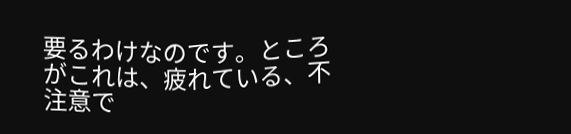要るわけなのです。ところがこれは、疲れている、不注意で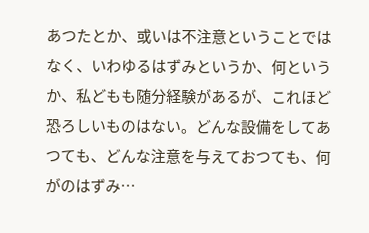あつたとか、或いは不注意ということではなく、いわゆるはずみというか、何というか、私どもも随分経験があるが、これほど恐ろしいものはない。どんな設備をしてあつても、どんな注意を与えておつても、何がのはずみ…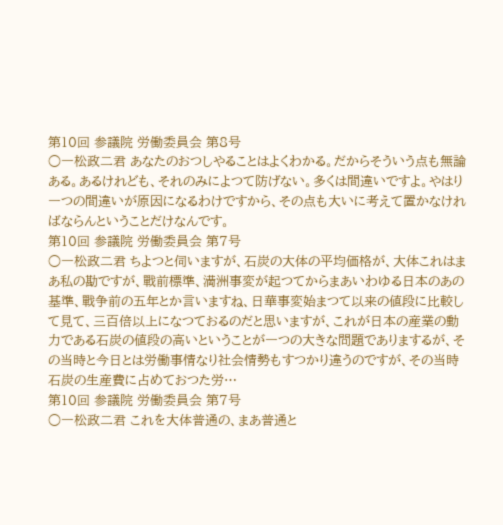第10回 参議院 労働委員会 第8号
○一松政二君 あなたのおつしやることはよくわかる。だからそういう点も無論ある。あるけれども、それのみによつて防げない。多くは間違いですよ。やはり一つの間違いが原因になるわけですから、その点も大いに考えて置かなければならんということだけなんです。
第10回 参議院 労働委員会 第7号
○一松政二君 ちよつと伺いますが、石炭の大体の平均価格が、大体これはまあ私の勘ですが、戰前標準、満洲事変が起つてからまあいわゆる日本のあの基準、戰争前の五年とか言いますね、日華事変始まつて以来の値段に比較して見て、三百倍以上になつておるのだと思いますが、これが日本の産業の動力である石炭の値段の高いということが一つの大きな問題でありまするが、その当時と今日とは労働事情なり社会情勢もすつかり違うのですが、その当時石炭の生産費に占めておつた労…
第10回 参議院 労働委員会 第7号
○一松政二君 これを大体普通の、まあ普通と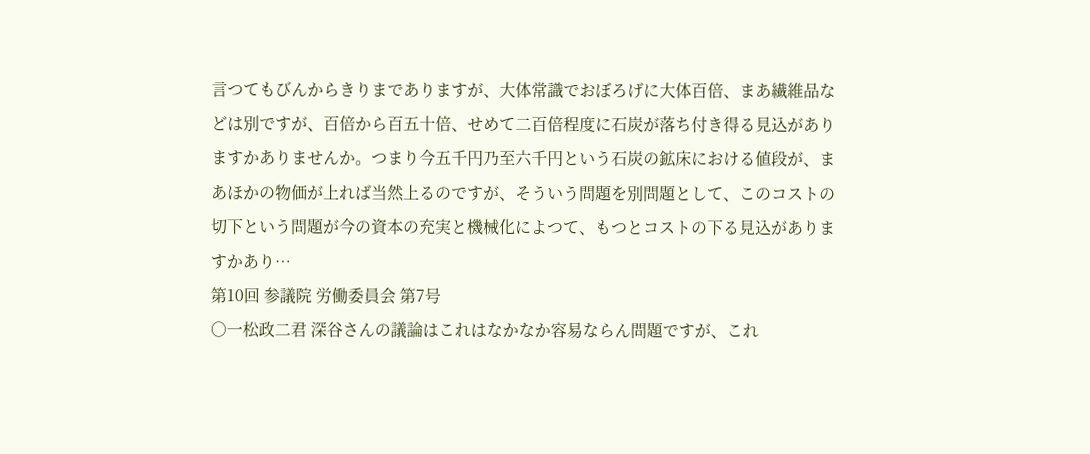言つてもびんからきりまでありますが、大体常識でおぼろげに大体百倍、まあ繊維品などは別ですが、百倍から百五十倍、せめて二百倍程度に石炭が落ち付き得る見込がありますかありませんか。つまり今五千円乃至六千円という石炭の鉱床における値段が、まあほかの物価が上れば当然上るのですが、そういう問題を別問題として、このコストの切下という問題が今の資本の充実と機械化によつて、もつとコストの下る見込がありますかあり…
第10回 参議院 労働委員会 第7号
○一松政二君 深谷さんの議論はこれはなかなか容易ならん問題ですが、これ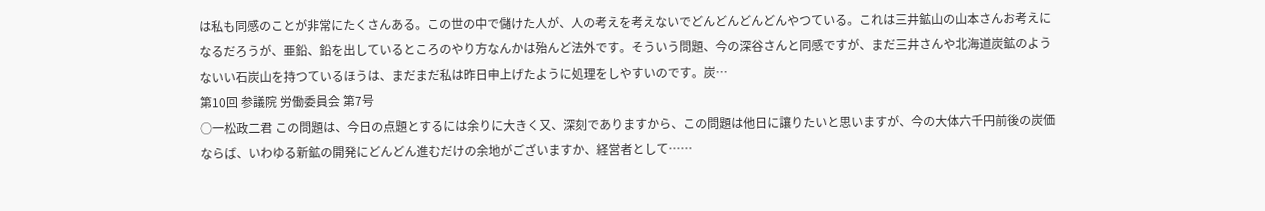は私も同感のことが非常にたくさんある。この世の中で儲けた人が、人の考えを考えないでどんどんどんどんやつている。これは三井鉱山の山本さんお考えになるだろうが、亜鉛、鉛を出しているところのやり方なんかは殆んど法外です。そういう問題、今の深谷さんと同感ですが、まだ三井さんや北海道炭鉱のようないい石炭山を持つているほうは、まだまだ私は昨日申上げたように処理をしやすいのです。炭…
第10回 参議院 労働委員会 第7号
○一松政二君 この問題は、今日の点題とするには余りに大きく又、深刻でありますから、この問題は他日に讓りたいと思いますが、今の大体六千円前後の炭価ならば、いわゆる新鉱の開発にどんどん進むだけの余地がございますか、経営者として……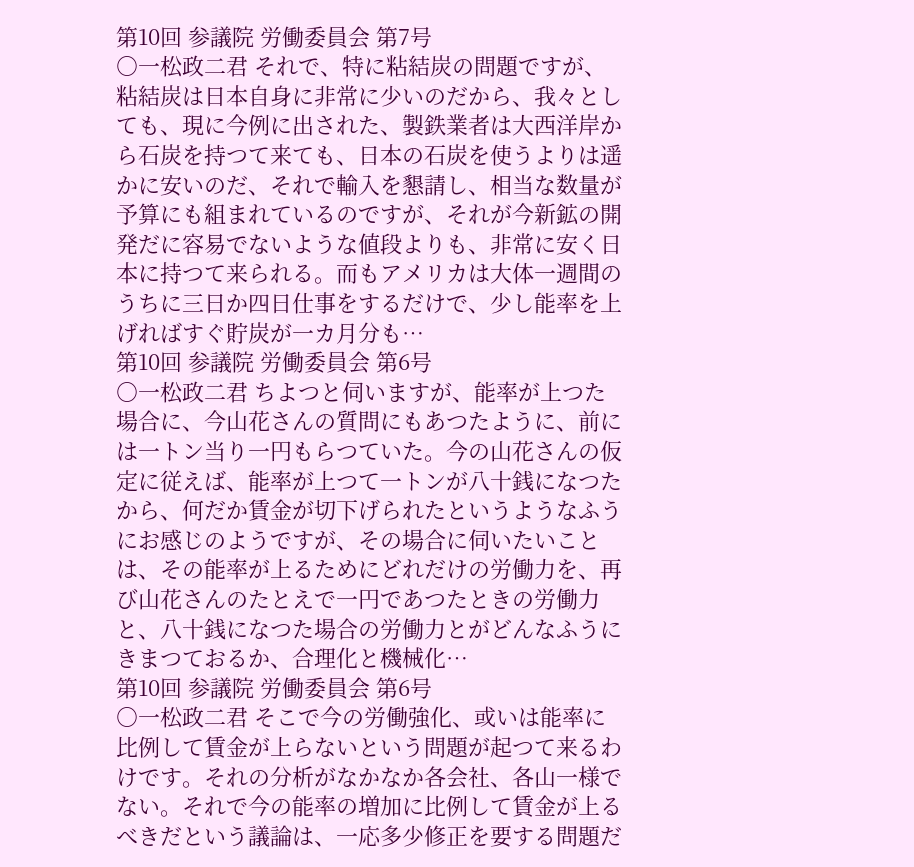第10回 参議院 労働委員会 第7号
○一松政二君 それで、特に粘結炭の問題ですが、粘結炭は日本自身に非常に少いのだから、我々としても、現に今例に出された、製鉄業者は大西洋岸から石炭を持つて来ても、日本の石炭を使うよりは遥かに安いのだ、それで輸入を懇請し、相当な数量が予算にも組まれているのですが、それが今新鉱の開発だに容易でないような値段よりも、非常に安く日本に持つて来られる。而もアメリカは大体一週間のうちに三日か四日仕事をするだけで、少し能率を上げればすぐ貯炭が一カ月分も…
第10回 参議院 労働委員会 第6号
○一松政二君 ちよつと伺いますが、能率が上つた場合に、今山花さんの質問にもあつたように、前には一トン当り一円もらつていた。今の山花さんの仮定に従えば、能率が上つて一トンが八十銭になつたから、何だか賃金が切下げられたというようなふうにお感じのようですが、その場合に伺いたいことは、その能率が上るためにどれだけの労働力を、再び山花さんのたとえで一円であつたときの労働力と、八十銭になつた場合の労働力とがどんなふうにきまつておるか、合理化と機械化…
第10回 参議院 労働委員会 第6号
○一松政二君 そこで今の労働強化、或いは能率に比例して賃金が上らないという問題が起つて来るわけです。それの分析がなかなか各会社、各山一様でない。それで今の能率の増加に比例して賃金が上るべきだという議論は、一応多少修正を要する問題だ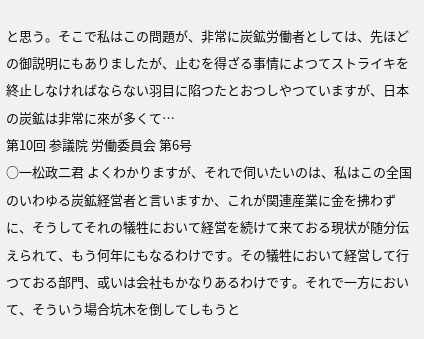と思う。そこで私はこの問題が、非常に炭鉱労働者としては、先ほどの御説明にもありましたが、止むを得ざる事情によつてストライキを終止しなければならない羽目に陷つたとおつしやつていますが、日本の炭鉱は非常に來が多くて…
第10回 参議院 労働委員会 第6号
○一松政二君 よくわかりますが、それで伺いたいのは、私はこの全国のいわゆる炭鉱経営者と言いますか、これが関連産業に金を拂わずに、そうしてそれの犠牲において経営を続けて来ておる現状が随分伝えられて、もう何年にもなるわけです。その犠牲において経営して行つておる部門、或いは会社もかなりあるわけです。それで一方において、そういう場合坑木を倒してしもうと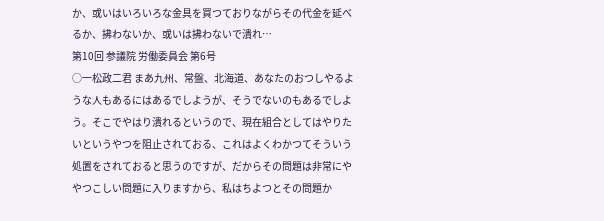か、或いはいろいろな金具を買つておりながらその代金を延べるか、拂わないか、或いは拂わないで潰れ…
第10回 参議院 労働委員会 第6号
○一松政二君 まあ九州、常盤、北海道、あなたのおつしやるような人もあるにはあるでしようが、そうでないのもあるでしよう。そこでやはり潰れるというので、現在組合としてはやりたいというやつを阻止されておる、これはよくわかつてそういう処置をされておると思うのですが、だからその問題は非常にややつこしい問題に入りますから、私はちよつとその問題か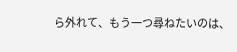ら外れて、もう一つ尋ねたいのは、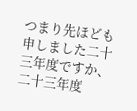つまり先ほども申しました二十三年度ですか、二十三年度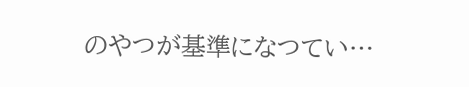のやつが基準になつてい…